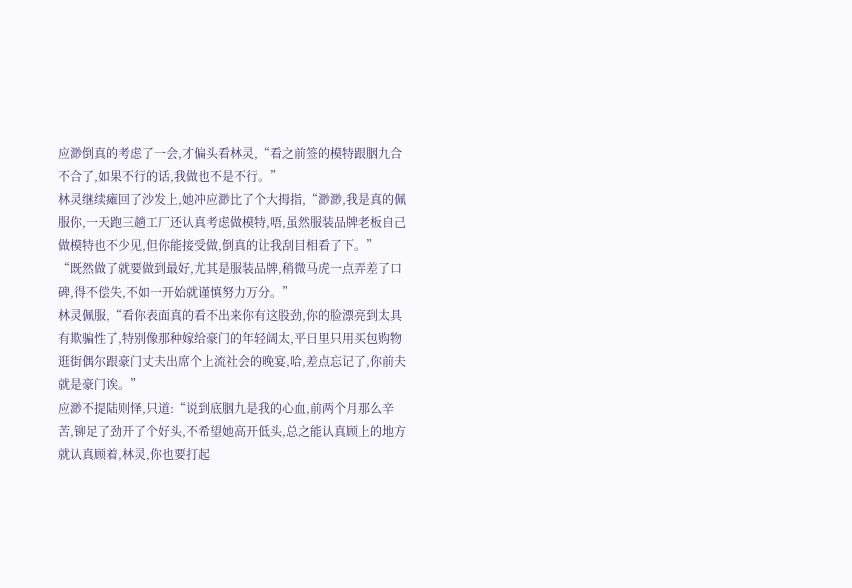应渺倒真的考虑了一会,才偏头看林灵,“看之前签的模特跟胭九合不合了,如果不行的话,我做也不是不行。”
林灵继续瘫回了沙发上,她冲应渺比了个大拇指,“渺渺,我是真的佩服你,一天跑三趟工厂还认真考虑做模特,唔,虽然服装品牌老板自己做模特也不少见,但你能接受做,倒真的让我刮目相看了下。”
“既然做了就要做到最好,尤其是服装品牌,稍微马虎一点弄差了口碑,得不偿失,不如一开始就谨慎努力万分。”
林灵佩服,“看你表面真的看不出来你有这股劲,你的脸漂亮到太具有欺骗性了,特别像那种嫁给豪门的年轻阔太,平日里只用买包购物逛街偶尔跟豪门丈夫出席个上流社会的晚宴,哈,差点忘记了,你前夫就是豪门诶。”
应渺不提陆则怿,只道:“说到底胭九是我的心血,前两个月那么辛苦,铆足了劲开了个好头,不希望她高开低头,总之能认真顾上的地方就认真顾着,林灵,你也要打起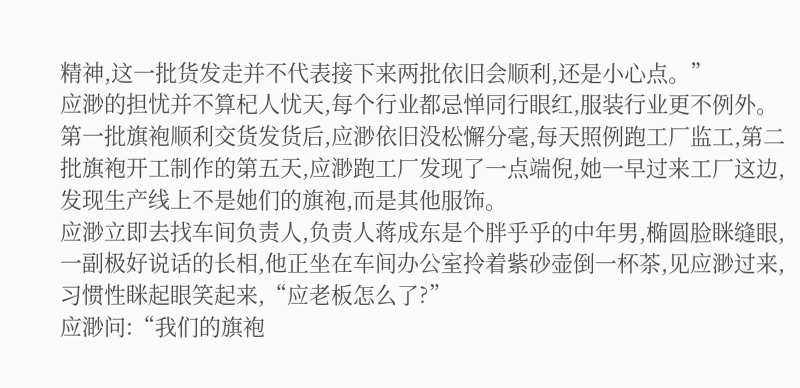精神,这一批货发走并不代表接下来两批依旧会顺利,还是小心点。”
应渺的担忧并不算杞人忧天,每个行业都忌惮同行眼红,服装行业更不例外。
第一批旗袍顺利交货发货后,应渺依旧没松懈分毫,每天照例跑工厂监工,第二批旗袍开工制作的第五天,应渺跑工厂发现了一点端倪,她一早过来工厂这边,发现生产线上不是她们的旗袍,而是其他服饰。
应渺立即去找车间负责人,负责人蒋成东是个胖乎乎的中年男,椭圆脸眯缝眼,一副极好说话的长相,他正坐在车间办公室拎着紫砂壶倒一杯茶,见应渺过来,习惯性眯起眼笑起来,“应老板怎么了?”
应渺问:“我们的旗袍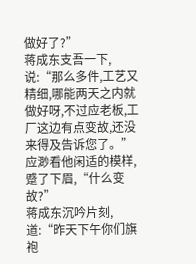做好了?”
蒋成东支吾一下,说:“那么多件,工艺又精细,哪能两天之内就做好呀,不过应老板,工厂这边有点变故,还没来得及告诉您了。”
应渺看他闲适的模样,蹙了下眉,“什么变故?”
蒋成东沉吟片刻,道:“昨天下午你们旗袍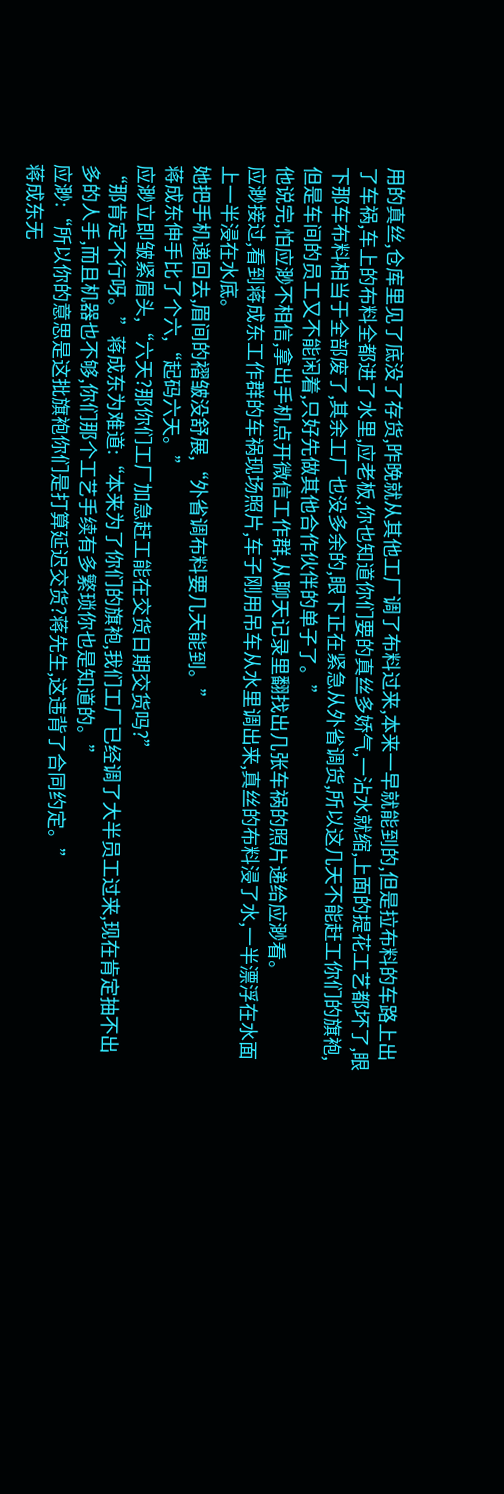用的真丝,仓库里见了底没了存货,昨晚就从其他工厂调了布料过来,本来一早就能到的,但是拉布料的车路上出了车祸,车上的布料全都进了水里,应老板,你也知道你们要的真丝多娇气,一沾水就缩,上面的提花工艺都坏了,眼下那车布料相当于全部废了,其余工厂也没多余的,眼下正在紧急从外省调货,所以这几天不能赶工你们的旗袍,但是车间的员工又不能闲着,只好先做其他合作伙伴的单子了。”
他说完,怕应渺不相信,拿出手机点开微信工作群,从聊天记录里翻找出几张车祸的照片递给应渺看。
应渺接过,看到蒋成东工作群的车祸现场照片,车子刚用吊车从水里调出来,真丝的布料浸了水,一半漂浮在水面上一半浸在水底。
她把手机递回去,眉间的褶皱没舒展,“外省调布料要几天能到。”
蒋成东伸手比了个六,“起码六天。”
应渺立即皱紧眉头,“六天?那你们工厂加急赶工能在交货日期交货吗?”
“那肯定不行呀。”蒋成东为难道:“本来为了你们的旗袍,我们工厂已经调了大半员工过来,现在肯定抽不出多的人手,而且机器也不够,你们那个工艺手续有多繁琐你也是知道的。”
应渺:“所以你的意思是这批旗袍你们是打算延迟交货?蒋先生,这违背了合同约定。”
蒋成东无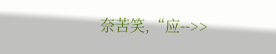奈苦笑,“应-->>